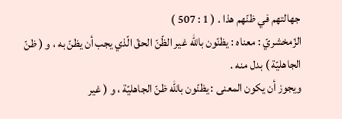جهالتهم في ظنّهم هذا . ( 1 : 507 )
الزّمخشريّ : معناه : يظنّون باللّه غير الظّنّ الحقّ الّذي يجب أن يظنّ به ، و ( ظنّ الجاهليّة ) بدل منه .
ويجوز أن يكون المعنى : يظنّون باللّه ظنّ الجاهليّة ، و ( غير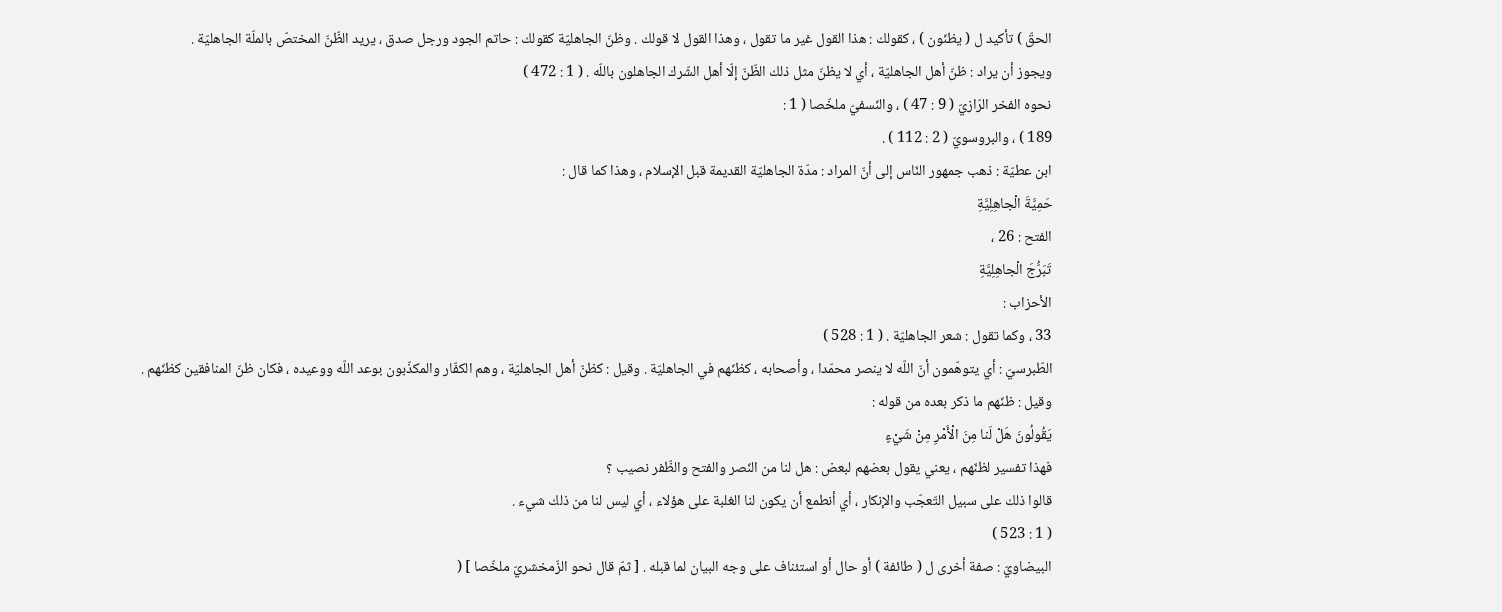الحقّ ) تأكيد ل ( يظنّون ) ، كقولك : هذا القول غير ما تقول ، وهذا القول لا قولك . وظنّ الجاهليّة كقولك : حاتم الجود ورجل صدق ، يريد الظّنّ المختصّ بالملّة الجاهليّة .
ويجوز أن يراد : ظنّ أهل الجاهليّة ، أي لا يظنّ مثل ذلك الظّنّ إلّا أهل الشّرك الجاهلون باللّه . ( 1 : 472 )
نحوه الفخر الرّازيّ ( 9 : 47 ) ، والنّسفيّ ملخّصا ( 1 :
189 ) ، والبروسويّ ( 2 : 112 ) .
ابن عطيّة : ذهب جمهور النّاس إلى أنّ المراد : مدّة الجاهليّة القديمة قبل الإسلام ، وهذا كما قال :
حَمِيَّةَ الْجاهِلِيَّةِ
الفتح : 26 ،
تَبَرُّجَ الْجاهِلِيَّةِ
الأحزاب :
33 ، وكما تقول : شعر الجاهليّة . ( 1 : 528 )
الطّبرسيّ : أي يتوهّمون أنّ اللّه لا ينصر محمّدا ، وأصحابه ، كظنّهم في الجاهليّة . وقيل : كظنّ أهل الجاهليّة ، وهم الكفّار والمكذّبون بوعد اللّه ووعيده ، فكان ظنّ المنافقين كظنّهم .
وقيل : ظنّهم ما ذكر بعده من قوله :
يَقُولُونَ هَلْ لَنا مِنَ الْأَمْرِ مِنْ شَيْءٍ
فهذا تفسير لظنّهم ، يعني يقول بعضهم لبعض : هل لنا من النّصر والفتح والظّفر نصيب ؟
قالوا ذلك على سبيل التّعجّب والإنكار ، أي أنطمع أن يكون لنا الغلبة على هؤلاء ، أي ليس لنا من ذلك شيء .
( 1 : 523 )
البيضاويّ : صفة أخرى ل ( طائفة ) أو حال أو استئناف على وجه البيان لما قبله . [ ثمّ قال نحو الزّمخشريّ ملخّصا ] (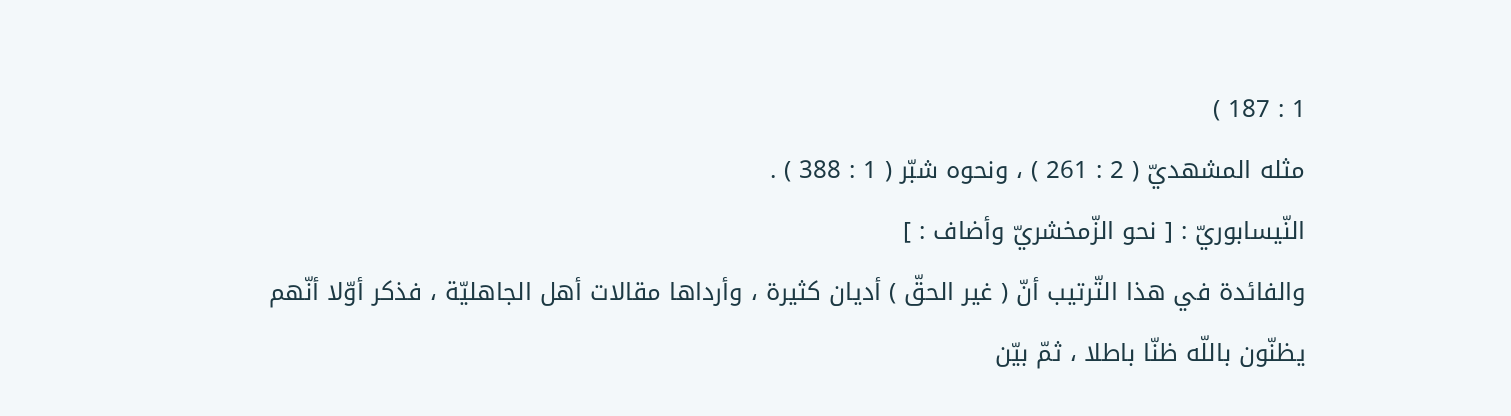1 : 187 )
مثله المشهديّ ( 2 : 261 ) ، ونحوه شبّر ( 1 : 388 ) .
النّيسابوريّ : [ نحو الزّمخشريّ وأضاف : ]
والفائدة في هذا التّرتيب أنّ ( غير الحقّ ) أديان كثيرة ، وأرداها مقالات أهل الجاهليّة ، فذكر أوّلا أنّهم يظنّون باللّه ظنّا باطلا ، ثمّ بيّن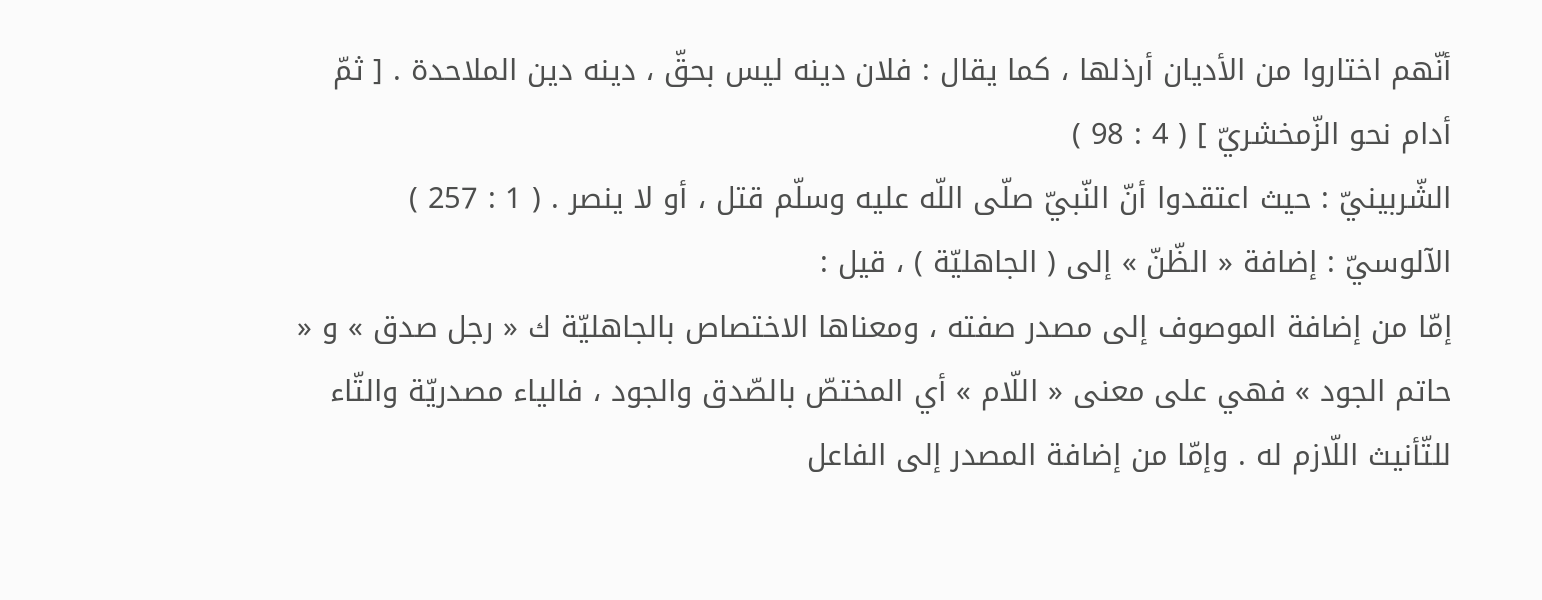أنّهم اختاروا من الأديان أرذلها ، كما يقال : فلان دينه ليس بحقّ ، دينه دين الملاحدة . [ ثمّ أدام نحو الزّمخشريّ ] ( 4 : 98 )
الشّربينيّ : حيث اعتقدوا أنّ النّبيّ صلّى اللّه عليه وسلّم قتل ، أو لا ينصر . ( 1 : 257 )
الآلوسيّ : إضافة « الظّنّ » إلى ( الجاهليّة ) ، قيل :
إمّا من إضافة الموصوف إلى مصدر صفته ، ومعناها الاختصاص بالجاهليّة ك « رجل صدق » و « حاتم الجود » فهي على معنى « اللّام » أي المختصّ بالصّدق والجود ، فالياء مصدريّة والتّاء للتّأنيث اللّازم له . وإمّا من إضافة المصدر إلى الفاعل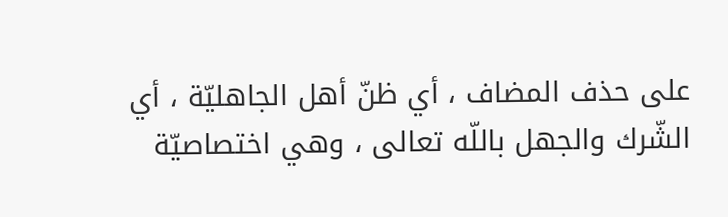على حذف المضاف ، أي ظنّ أهل الجاهليّة ، أي الشّرك والجهل باللّه تعالى ، وهي اختصاصيّة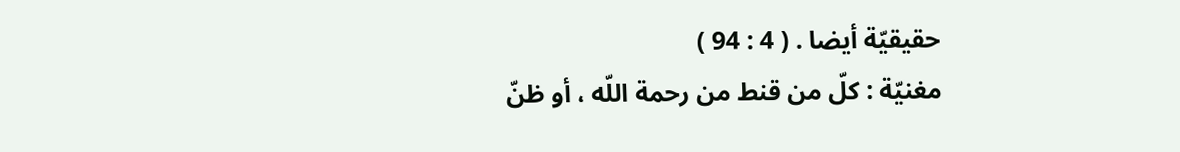حقيقيّة أيضا . ( 4 : 94 )
مغنيّة : كلّ من قنط من رحمة اللّه ، أو ظنّ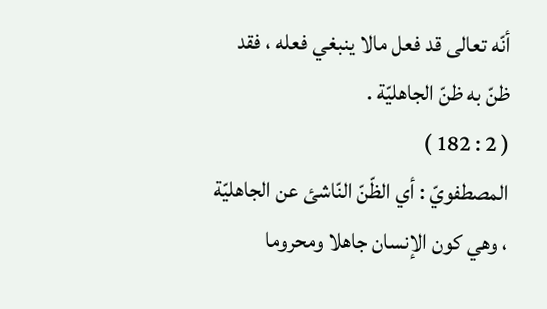أنّه تعالى قد فعل مالا ينبغي فعله ، فقد ظنّ به ظنّ الجاهليّة .
( 2 : 182 )
المصطفويّ : أي الظّنّ النّاشئ عن الجاهليّة ، وهي كون الإنسان جاهلا ومحروما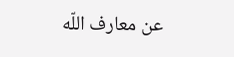عن معارف اللّه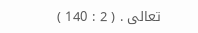تعالى . ( 2 : 140 )